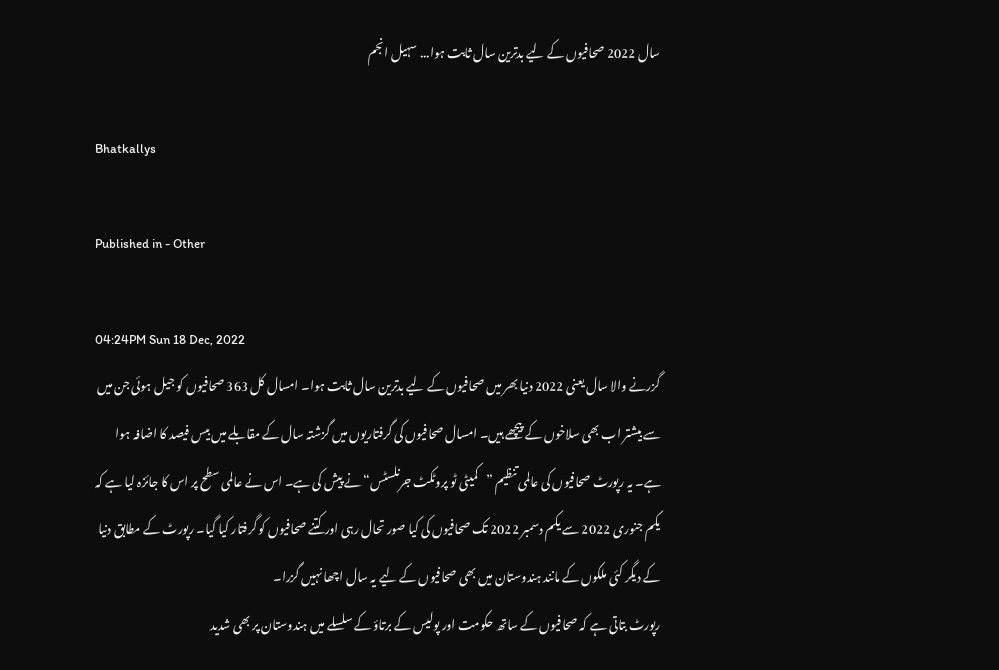سال 2022 صحافیوں کے لیے بدترین سال ثابت ہوا... سہیل انجم

Bhatkallys

Published in - Other

04:24PM Sun 18 Dec, 2022
گزرنے والا سال یعنی 2022 دنیا بھر میں صحافیوں کے لیے بدترین سال ثابت ہوا۔ امسال کل 363 صحافیوں کو جیل ہوئی جن میں سے بیشتر اب بھی سلاخوں کے پیچھے ہیں۔ امسال صحافیوں کی گرفتاریوں میں گزشتہ سال کے مقابلے میں بیس فیصد کا اضافہ ہوا ہے۔ یہ رپورٹ صحافیوں کی عالمی تنظیم ”کمیٹی ٹو پروٹکٹ جرنلسٹس“ نے پیش کی ہے۔ اس نے عالمی سطح پر اس کا جائزہ لیا ہے کہ یکم جنوری 2022 سے یکم دسمبر 2022 تک صحافیوں کی کیا صور تحال رہی اور کتنے صحافیوں کو گرفتار کیا گیا۔ رپورٹ کے مطابق دنیا کے دیگر کئی ملکوں کے مانند ہندوستان میں بھی صحافیوں کے لیے یہ سال اچھا نہیں گزرا۔
رپورٹ بتاتی ہے کہ صحافیوں کے ساتھ حکومت اور پولیس کے برتاؤ کے سلسلے میں ہندوستان پر بھی شدید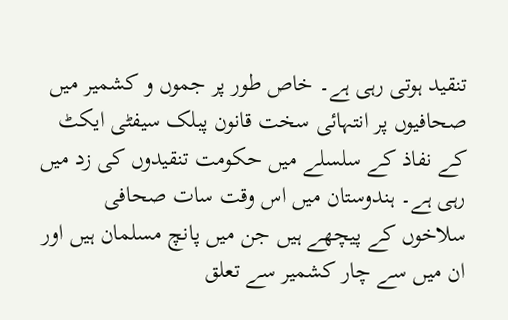تنقید ہوتی رہی ہے۔ خاص طور پر جموں و کشمیر میں صحافیوں پر انتہائی سخت قانون پبلک سیفٹی ایکٹ کے نفاذ کے سلسلے میں حکومت تنقیدوں کی زد میں رہی ہے۔ ہندوستان میں اس وقت سات صحافی سلاخوں کے پیچھے ہیں جن میں پانچ مسلمان ہیں اور ان میں سے چار کشمیر سے تعلق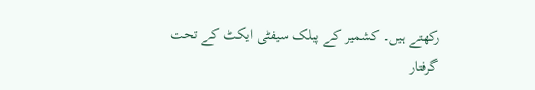رکھتے ہیں۔ کشمیر کے پبلک سیفٹی ایکٹ کے تحت گرفتار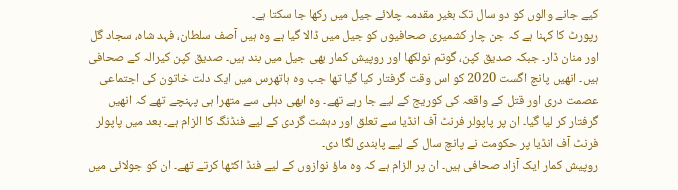کیے جانے والوں کو دو سال تک بغیر مقدمہ چلائے جیل میں رکھا جا سکتا ہے۔
رپورٹ کا کہنا ہے کہ جن چار کشمیری صحافیوں کو جیل میں ڈالا گیا ہے وہ ہیں آصف سلطان، فہد شاہ، سجاد گل اور منان ڈار۔ جبکہ صدیق کپن، گوتم نولکھا اور روپیش کمار بھی جیل میں بند ہیں۔ صدیق کپن کیرالہ کے صحافی ہیں۔ انھیں پانچ اگست 2020 کو اس وقت گرفتار کیا گیا تھا جب وہ ہاتھرس میں ایک دلت خاتون کی اجتماعی عصمت دری اور قتل کے واقعہ کی کوریج کے لیے جا رہے تھے۔ وہ ابھی دہلی سے متھرا ہی پہنچے تھے کہ انھیں گرفتار کر لیا گیا۔ ان پر پاپولر فرنٹ آف انڈیا سے تعلق اور دہشت گردی کے لیے فنڈنگ کا الزام ہے۔ بعد میں پاپولر فرنٹ آف انڈیا پر حکومت نے پانچ سال کے لیے پابندی لگا دی۔
روپیش کمار ایک آزاد صحافی ہیں۔ ان پر الزام ہے کہ وہ ماؤ نوازوں کے لیے فنڈ اکٹھا کرتے تھے۔ ان کو جولائی میں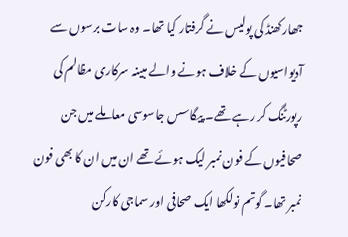جھارکھنڈ کی پولیس نے گرفتار کیا تھا۔ وہ سات برسوں سے آدیواسیوں کے خلاف ہونے والے مبینہ سرکاری مظالم کی رپورٹنگ کر رہے تھے۔ پیگاسس جاسوسی معاملے میں جن صحافیوں کے فون نمبر لیک ہوئے تھے ان میں ان کا بھی فون نمبر تھا۔ گوتم نولکھا ایک صحافی اور سماجی کارکن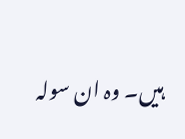ہیں۔ وہ ان سولہ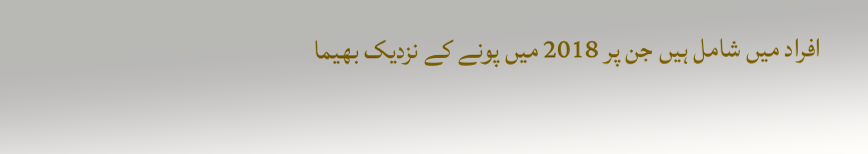افراد میں شامل ہیں جن پر 2018 میں پونے کے نزدیک بھیما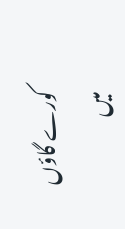کورے گاؤں میں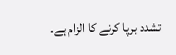تشدد برپا کرنے کا الزام ہے۔